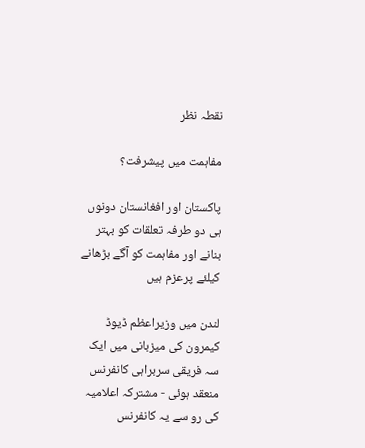نقطہ نظر

مفاہمت میں پیشرفت؟

پاکستان اور افغانستان دونوں ہی دو طرفہ تعلقات کو بہتر بنانے اور مفاہمت کو آگے بڑھانے کیلئے پرعزم ہیں

لندن میں وزیراعظم ڈیوڈ کیمرون کی میزبانی میں ایک سہ فریقی سربراہی کانفرنس منعقد ہوئی - مشترکہ اعلامیہ کی رو سے یہ کانفرنس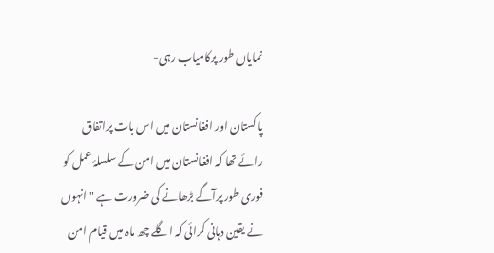نمایاں طور پرکامیاب رہی-

پاکستان اور افغانستان میں اس بات پراتفاق رائے تھا کہ افغانستان میں امن کے سلسلۂ عمل کو فوری طور پرآگے بڑھانے کی ضرورت ہے "انہوں نے یقین دہانی کرائی کہ اگلے چھ ماہ میں قیام امن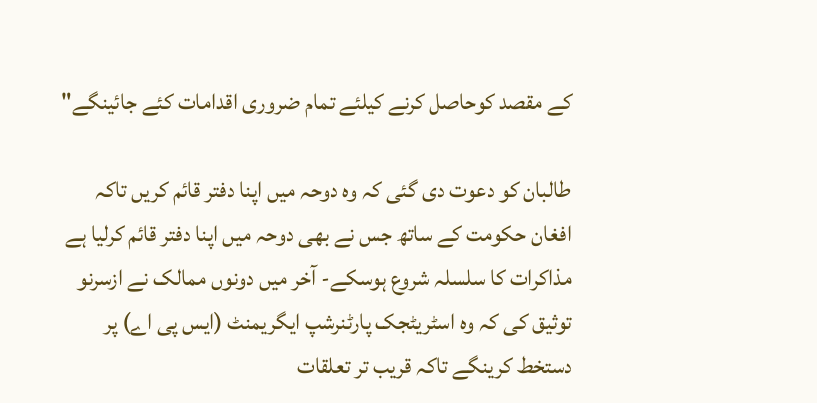کے مقصد کوحاصل کرنے کیلئے تمام ضروری اقدامات کئے جائینگے"

طالبان کو دعوت دی گئی کہ وہ دوحہ میں اپنا دفتر قائم کریں تاکہ افغان حکومت کے ساتھ جس نے بھی دوحہ میں اپنا دفتر قائم کرلیا ہے مذاکرات کا سلسلہ شروع ہوسکے- آخر میں دونوں ممالک نے ازسرنو توثیق کی کہ وہ اسٹریٹجک پارٹنرشپ ایگریمنٹ (ایس پی اے) پر دستخط کرینگے تاکہ قریب تر تعلقات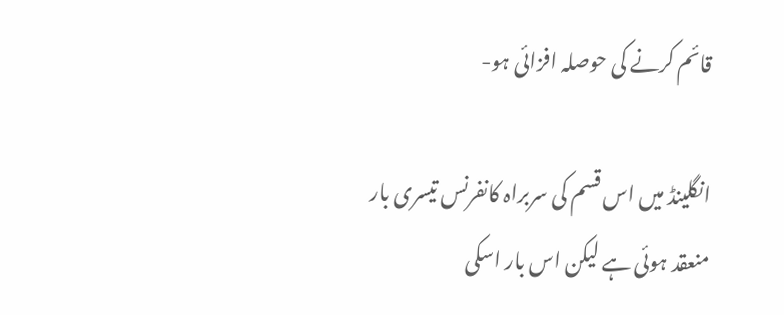قائم کرنے کی حوصلہ افزائی ہو-

انگلینڈ میں اس قسم کی سربراہ کانفرنس تیسری بار منعقد ہوئی ہے لیکن اس بار اسکی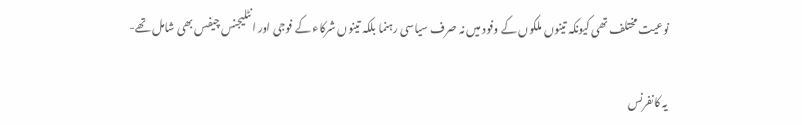نوعیت مختلف تھی کیونکہ تینوں ملکوں کے وفود میں نہ صرف سیاسی رہنما بلکہ تینوں شرکاء کے فوجی اور انٹلیجنس چیفس بھی شامل تھے-

یہ کانفرنس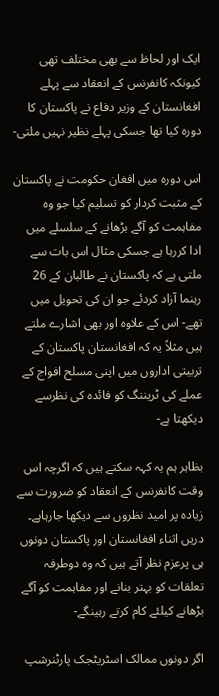ایک اور لحاظ سے بھی مختلف تھی کیونکہ کانفرنس کے انعقاد سے پہلے افغانستان کے وزیر دفاع نے پاکستان کا دورہ کیا تھا جسکی پہلے نظیر نہیں ملتی-

اس دورہ میں افغان حکومت نے پاکستان کے مثبت کردار کو تسلیم کیا جو وہ مفاہمت کو آگے بڑھانے کے سلسلے میں ادا کررہا ہے جسکی مثال اس بات سے ملتی ہے کہ پاکستان نے طالبان کے 26 رہنما آزاد کردئے جو ان کی تحویل میں تھے- اس کے علاوہ اور بھی اشارے ملتے ہیں مثلاً یہ کہ افغانستان پاکستان کے تربیتی اداروں میں اپنی مسلح افواج کے عملے کی ٹریننگ کو فائدہ کی نظرسے دیکھتا ہے-

بظاہر ہم یہ کہہ سکتے ہیں کہ اگرچہ اس وقت کانفرنس کے انعقاد کو ضرورت سے زیادہ پر امید نظروں سے دیکھا جارہاہے۔ دریں اثناء افغانستان اور پاکستان دونوں ہی پرعزم نظر آتے ہیں کہ وہ دوطرفہ تعلقات کو بہتر بنانے اور مفاہمت کو آگے بڑھانے کیلئے کام کرتے رہینگے-

اگر دونوں ممالک اسٹریٹجک پارٹنرشپ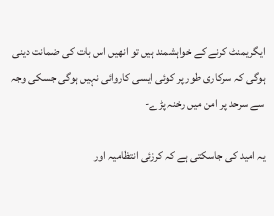ایگریمنٹ کرنے کے خواہشمند ہیں تو انھیں اس بات کی ضمانت دینی ہوگی کہ سرکاری طور پر کوئی ایسی کاروائی نہیں ہوگی جسکی وجہ سے سرحد پر امن میں رخنہ پڑے-

یہ امید کی جاسکتی ہے کہ کرزئی انتظامیہ اور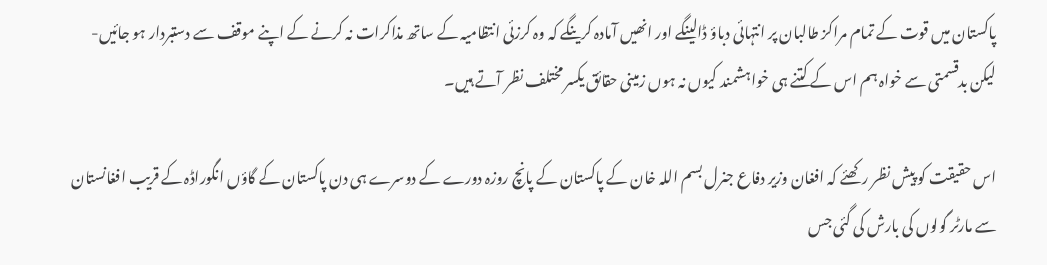پاکستان میں قوت کے تمام مراکز طالبان پر انتہائی دباؤ ڈالینگے اور انھیں آمادہ کرینگے کہ وہ کرزئی انتظامیہ کے ساتھ مذاکرات نہ کرنے کے اپنے موقف سے دستبردار ہو جائیں- لیکن بدقسمتی سے خواہ ہم اس کے کتنے ہی خواہشمند کیوں نہ ہوں زمینی حقائق یکسر مختلف نظر آتے ہیں۔

اس حقیقت کو پیش نظر رکھئے کہ افغان وزیر دفاع جنرل بسم اللہ خان کے پاکستان کے پانچ روزہ دورے کے دوسرے ہی دن پاکستان کے گاؤں انگوراڈہ کے قریب افغانستان سے مارٹر گولوں کی بارش کی گئی جس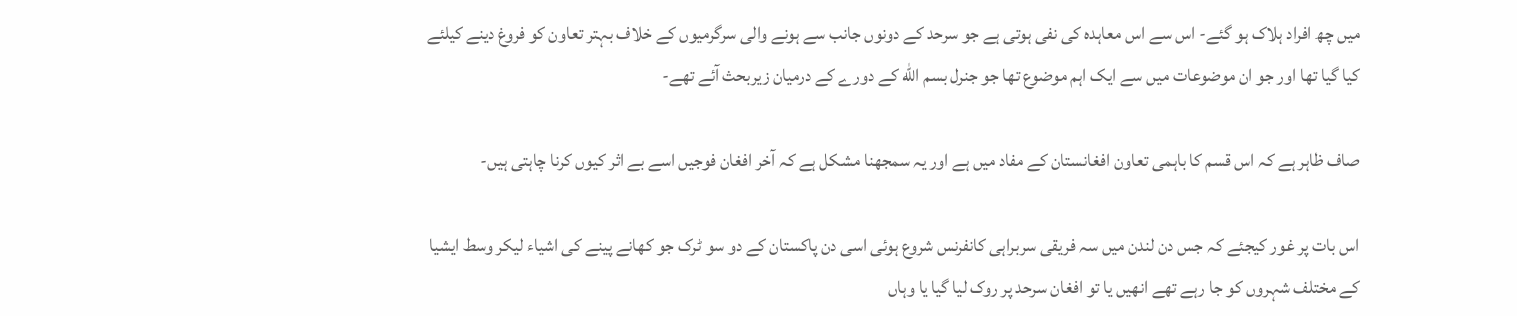میں چھ افراد ہلاک ہو گئے- اس سے اس معاہدہ کی نفی ہوتی ہے جو سرحد کے دونوں جانب سے ہونے والی سرگرمیوں کے خلاف بہتر تعاون کو فروغ دینے کیلئے کیا گیا تھا اور جو ان موضوعات میں سے ایک اہم موضوع تھا جو جنرل بسم الله کے دورے کے درمیان زیربحث آئے تھے-

صاف ظاہر ہے کہ اس قسم کا باہمی تعاون افغانستان کے مفاد میں ہے اور یہ سمجھنا مشکل ہے کہ آخر افغان فوجیں اسے بے اثر کیوں کرنا چاہتی ہیں-

اس بات پر غور کیجئے کہ جس دن لندن میں سہ فریقی سربراہی کانفرنس شروع ہوئی اسی دن پاکستان کے دو سو ٹرک جو کھانے پینے کی اشیاء لیکر وسط ایشیا کے مختلف شہروں کو جا رہے تھے انھیں یا تو افغان سرحد پر روک لیا گیا یا وہاں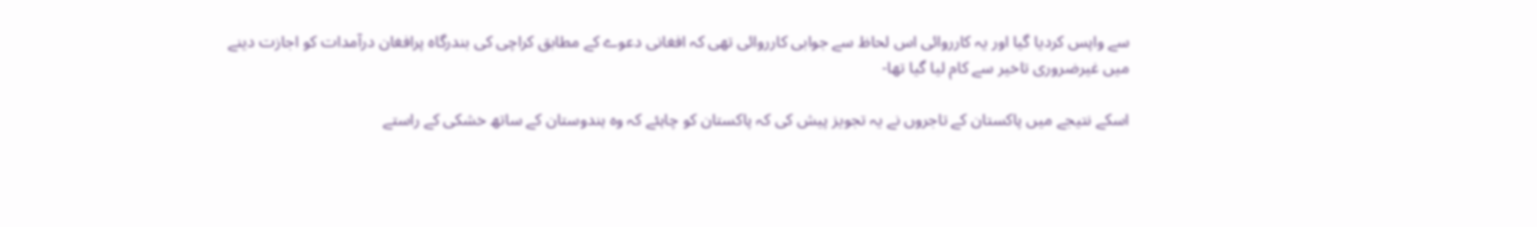سے واپس کردیا گیا اور یہ کارروائی اس لحاظ سے جوابی کارروائی تھی کہ افغانی دعوے کے مطابق کراچی کی بندرگاہ پرافغان درآمدات کو اجازت دینے میں غیرضروری تاخیر سے کام لیا گیا تھا-

اسکے نتیجے میں پاکستان کے تاجروں نے یہ تجویز پیش کی کہ پاکستان کو چاہئے کہ وہ ہندوستان کے ساتھ خشکی کے راستے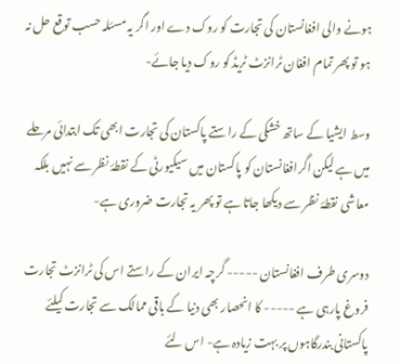ہونے والی افغانستان کی تجارت کو روک دے اور اگر یہ مسئلہ حسب توقع حل نہ ہو تو پھر تمام افغان ٹرانزٹ ٹریڈ کو روک دیا جائے-

وسط ایشیا کے ساتھ خشکی کے راستے پاکستان کی تجارت ابھی تک ابتدائی مرحلے میں ہے لیکن اگرافغانستان کو پاکستان میں سیکیورٹی کے نقطۂ نظر سے نہیں بلکہ معاشی نقطۂ نظر سے دیکھا جاتا ہے تو پھر یہ تجارت ضروری ہے-

دوسری طرف افغانستان ----- گرچہ ایران کے راستے اس کی ٹرانزٹ تجارت فروغ پارہی ہے ----- کا انحصار بھی دنیا کے باقی ممالک سے تجارت کیلئے پاکستانی بندرگاہوں پر بہت زیادہ ہے- اس لئے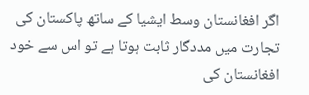اگر افغانستان وسط ایشیا کے ساتھ پاکستان کی تجارت میں مددگار ثابت ہوتا ہے تو اس سے خود افغانستان کی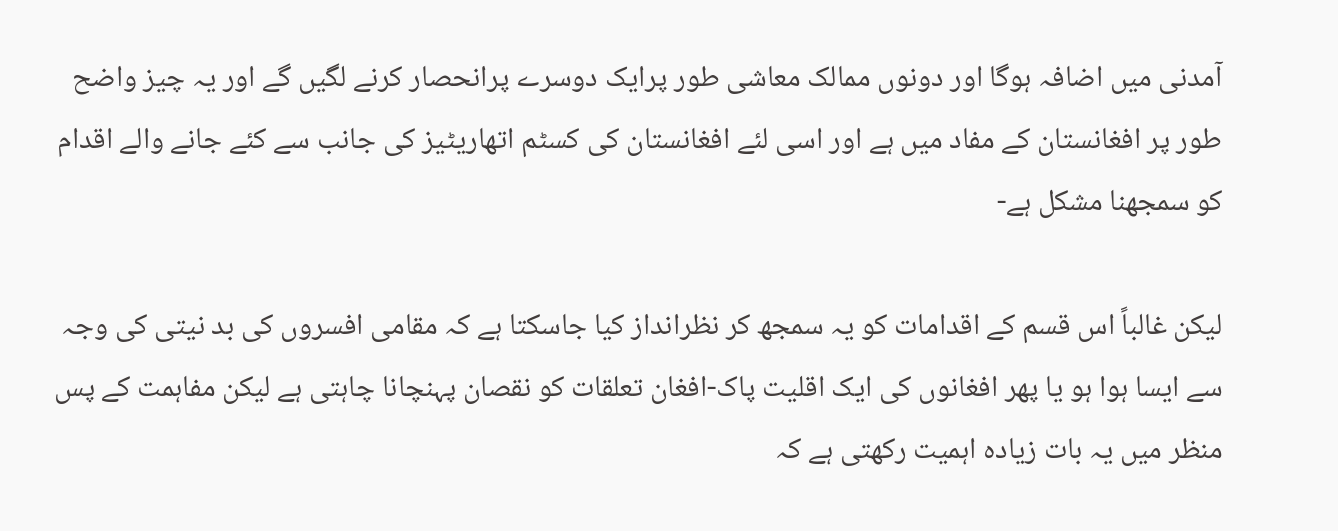آمدنی میں اضافہ ہوگا اور دونوں ممالک معاشی طور پرایک دوسرے پرانحصار کرنے لگیں گے اور یہ چیز واضح طور پر افغانستان کے مفاد میں ہے اور اسی لئے افغانستان کی کسٹم اتھاریٹیز کی جانب سے کئے جانے والے اقدام کو سمجھنا مشکل ہے-

لیکن غالباً اس قسم کے اقدامات کو یہ سمجھ کر نظرانداز کیا جاسکتا ہے کہ مقامی افسروں کی بد نیتی کی وجہ سے ایسا ہوا ہو یا پھر افغانوں کی ایک اقلیت پاک-افغان تعلقات کو نقصان پہنچانا چاہتی ہے لیکن مفاہمت کے پس منظر میں یہ بات زیادہ اہمیت رکھتی ہے کہ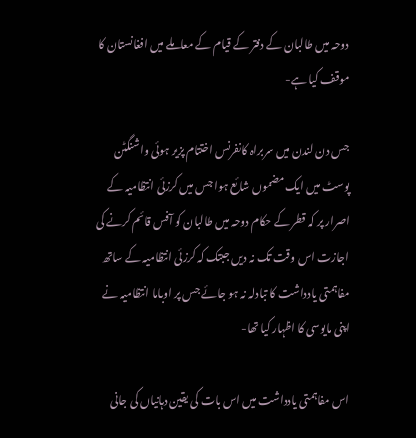دوحہ میں طالبان کے دفتر کے قیام کے معاملے میں افغانستان کا موقف کیا ہے-

جس دن لندن میں سربراہ کانفرنس اختتام پزیر ہوئی واشنگٹن پوسٹ میں ایک مضموں شائع ہوا جس میں کرزئی انتظامیہ کے اصرار پر کہ قطر کے حکام دوحہ میں طالبان کو آفس قائم کرنے کی اجازت اس وقت تک نہ دیں جبتک کہ کرزئی انتظامیہ کے ساتھ مفاہمتی یادداشت کا تبادلہ نہ ہو جائے جس پر اوباما انتظامیہ نے اپنی مایوسی کا اظہار کیا تھا-

اس مفاہمتی یادداشت میں اس بات کی یقین دہانیاں کی جانی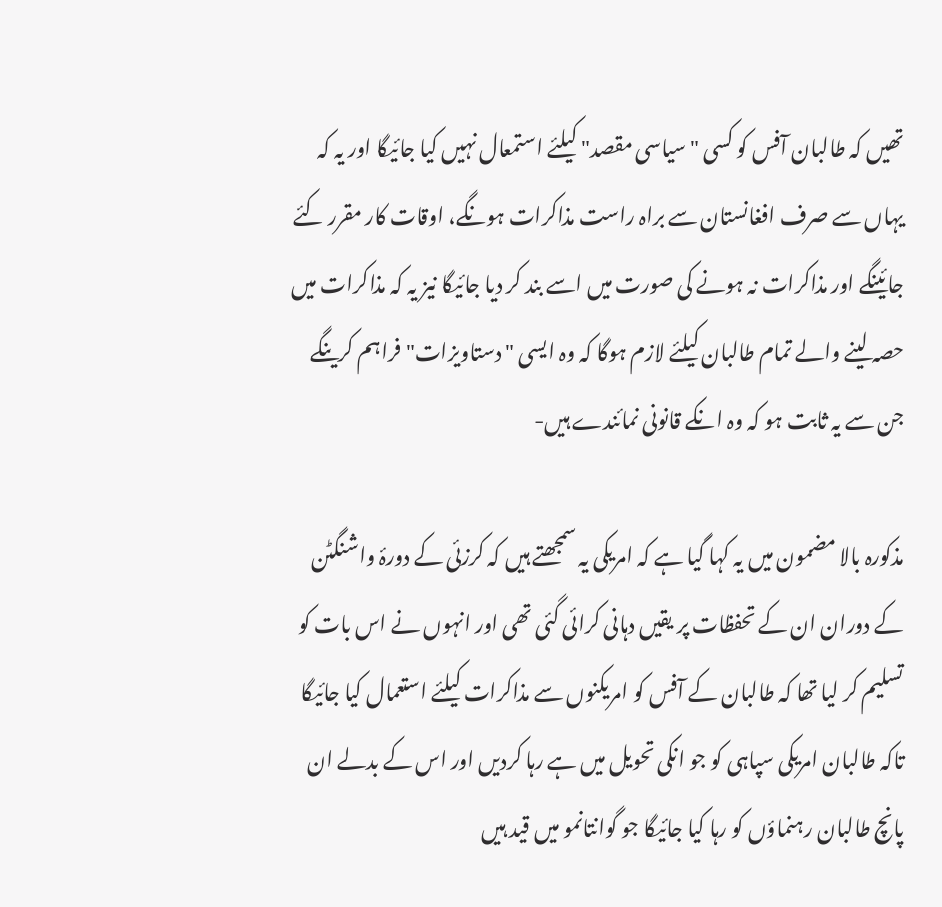تھیں کہ طالبان آفس کو کسی "سیاسی مقصد" کیلئے استمعال نہیں کیا جائیگا اور یہ کہ یہاں سے صرف افغانستان سے براہ راست مذاکرات ہونگے، اوقات کار مقرر کئے جائینگے اور مذاکرات نہ ہونے کی صورت میں اسے بند کر دیا جائیگا نیز یہ کہ مذاکرات میں حصہ لینے والے تمام طالبان کیلئے لازم ہوگا کہ وہ ایسی "دستاویزات" فراہم کرینگے جن سے یہ ثابت ہو کہ وہ انکے قانونی نمائندے ہیں-

مذکورہ بالا مضمون میں یہ کہا گیا ہے کہ امریکی یہ سمجھتے ہیں کہ کرزئی کے دورۂ واشنگٹن کے دوران ان کے تحفظات پر یقیں دہانی کرائی گئی تھی اور انہوں نے اس بات کو تسلیم کر لیا تھا کہ طالبان کے آفس کو امریکنوں سے مذاکرات کیلئے استعمال کیا جائیگا تاکہ طالبان امریکی سپاہی کو جو انکی تحویل میں ہے رہا کردیں اور اس کے بدلے ان پانچ طالبان رہنماؤں کو رہا کیا جائیگا جو گوانتانمو میں قید ہیں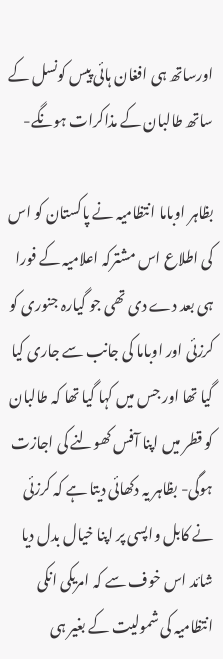اورساتھ ہی افغان ہائی پیس کونسل کے ساتھ طالبان کے مذاکرات ہونگے-

بظاہر اوباما انتظامیہ نے پاکستان کو اس کی اطلاع اس مشترکہ اعلامیہ کے فورا ہی بعد دے دی تھی جو گیارہ جنوری کو کرزئی اور اوباما کی جانب سے جاری کیا گیا تھا اور جس میں کہا گیا تھا کہ طالبان کو قطر میں اپنا آفس کھولنے کی اجازت ہوگی- بظاہر یہ دکھائی دیتا ہے کہ کرزئی نے کابل واپسی پر اپنا خیال بدل دیا شائد اس خوف سے کہ امریکی انکی انتظامیہ کی شمولیت کے بغیر ہی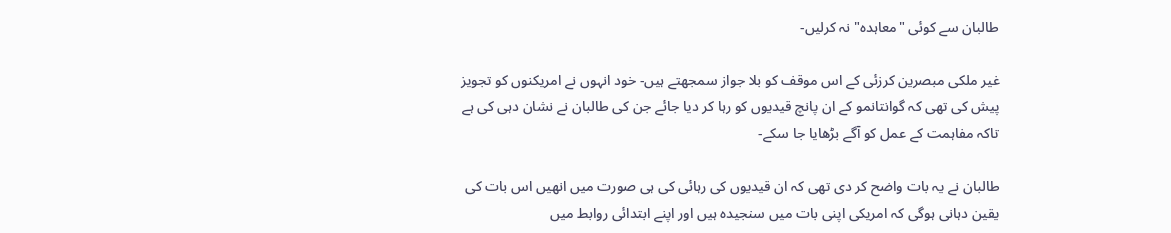طالبان سے کوئی "معاہدہ" نہ کرلیں-

غیر ملکی مبصرین کرزئی کے اس موقف کو بلا جواز سمجھتے ہیں- خود انہوں نے امریکنوں کو تجویز پیش کی تھی کہ گوانتانمو کے ان پانچ قیدیوں کو رہا کر دیا جائے جن کی طالبان نے نشان دہی کی ہے تاکہ مفاہمت کے عمل کو آگے بڑھایا جا سکے-

طالبان نے یہ بات واضح کر دی تھی کہ ان قیدیوں کی رہائی کی ہی صورت میں انھیں اس بات کی یقین دہانی ہوگی کہ امریکی اپنی بات میں سنجیدہ ہیں اور اپنے ابتدائی روابط میں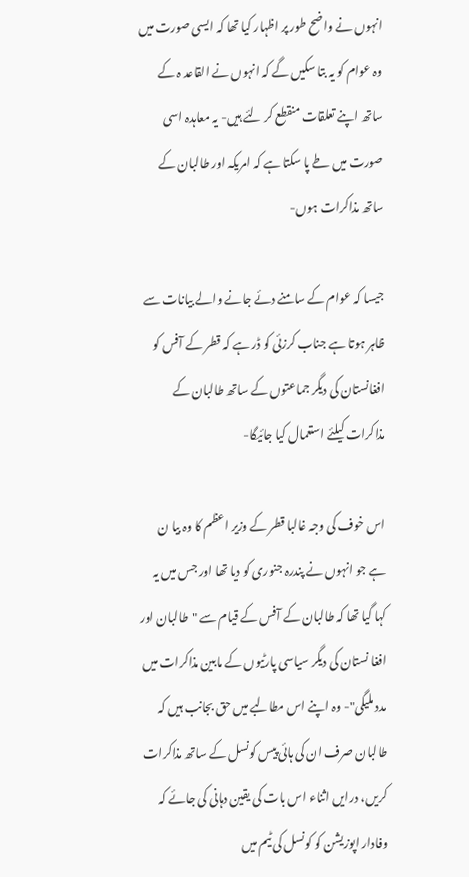انہوں نے واضح طور پر اظہار کیا تھا کہ ایسی صورت میں وہ عوام کو یہ بتا سکیں گے کہ انہوں نے القاعد ہ کے ساتھ اپنے تعلقات منقطع کر لئے ہیں- یہ معاہدہ اسی صورت میں طے پا سکتا ہے کہ امریکہ اور طالبان کے ساتھ مذاکرات ہوں-

جیسا کہ عوام کے سامنے دئے جانے والے بیانات سے ظاہر ہوتا ہے جناب کرزئی کو ڈر ہے کہ قطر کے آفس کو افغانستان کی دیگر جماعتوں کے ساتھ طالبان کے مذاکرات کیلئے استعمال کیا جائیگا-

اس خوف کی وجہ غالبا قطر کے وزیر اعظم کا وہ بیا ن ہے جو انہوں نے پندرہ جنوری کو دیا تھا اور جس میں یہ کہا گیا تھا کہ طالبان کے آفس کے قیام سے "طالبان اور افغا نستان کی دیگر سیاسی پارٹیوں کے مابین مذاکرات میں مدد ملیگی"- وہ اپنے اس مطالبے میں حق بجانب ہیں کہ طالبان صرف ان کی ہائی پیس کونسل کے ساتھ مذاکرات کریں، درایں اثناء اس بات کی یقین دہانی کی جائے کہ وفادار اپوزیشن کو کونسل کی ٹیم میں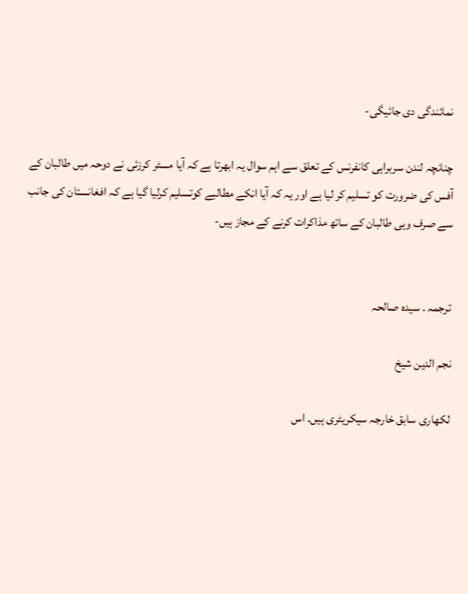نمائندگی دی جائیگی-

چنانچہ لندن سربراہی کانفرنس کے تعلق سے اہم سوال یہ ابھرتا ہے کہ آیا مسٹر کرزئی نے دوحہ میں طالبان کے آفس کی ضرورت کو تسلیم کر لیا ہے اور یہ کہ آیا انکے مطالبے کوتسلیم کرلیا گیا ہے کہ افغانستان کی جانب سے صرف وہی طالبان کے ساتھ مذاکرات کرنے کے مجاز ہیں-


ترجمہ . سیدہ صالحہ

نجم الدین شیخ

لکھاری سابق خارجہ سیکریٹری ہیں۔ اس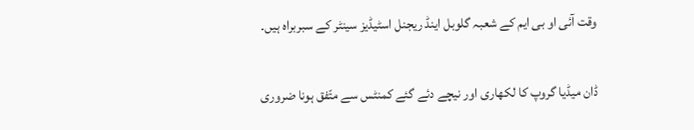وقت آئی او بی ایم کے شعبہ گلوبل اینڈ ریجنل اسٹیڈیز سینٹر کے سبربراہ ہیں۔

ڈان میڈیا گروپ کا لکھاری اور نیچے دئے گئے کمنٹس سے متّفق ہونا ضروری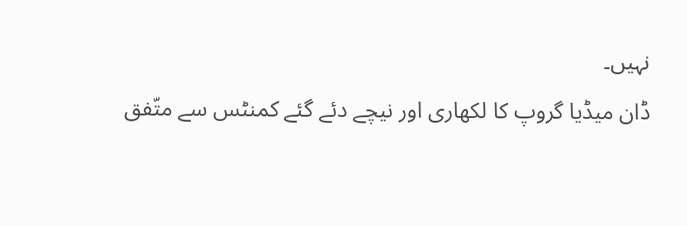نہیں۔
ڈان میڈیا گروپ کا لکھاری اور نیچے دئے گئے کمنٹس سے متّفق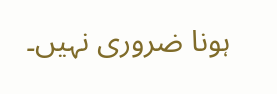ہونا ضروری نہیں۔